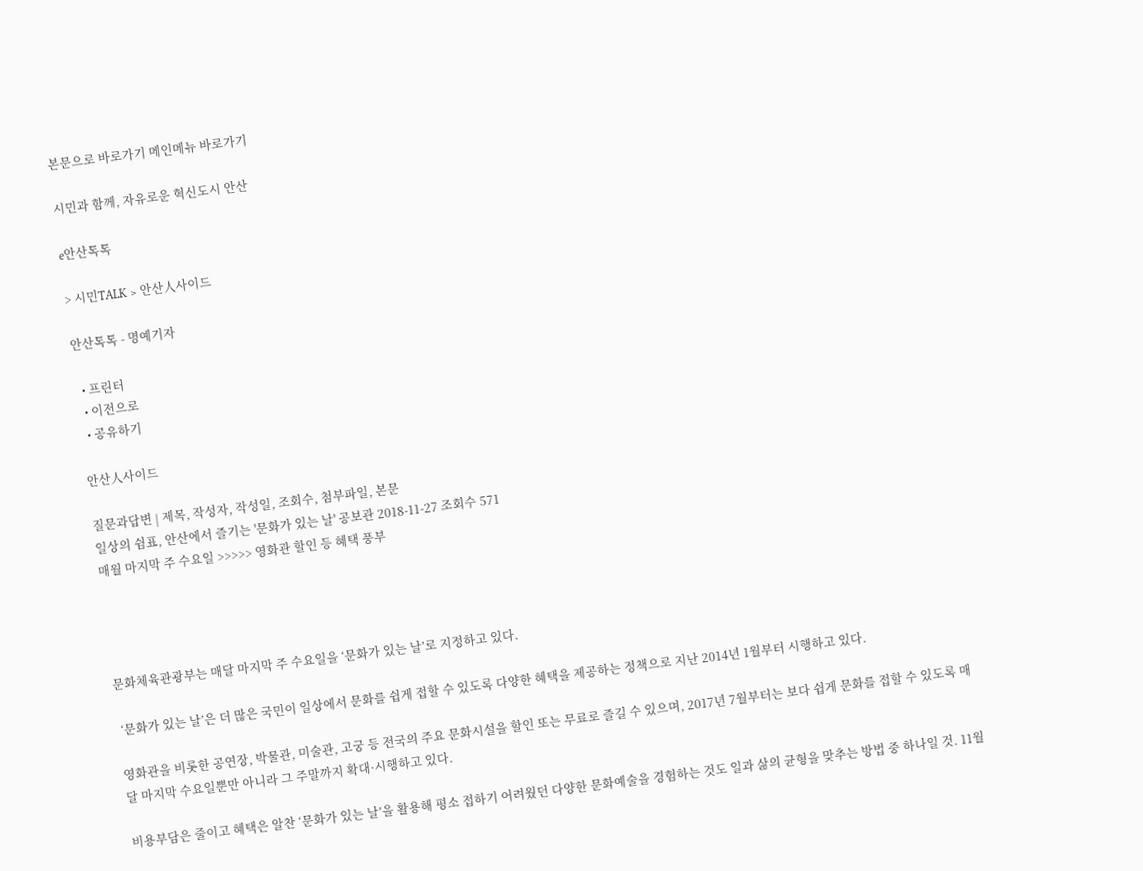본문으로 바로가기 메인메뉴 바로가기

시민과 함께, 자유로운 혁신도시 안산

e안산톡톡

> 시민TALK > 안산人사이드

안산톡톡 - 명예기자

  • 프린터
  • 이전으로
  • 공유하기

안산人사이드

질문과답변 | 제목, 작성자, 작성일, 조회수, 첨부파일, 본문
일상의 쉼표, 안산에서 즐기는 '문화가 있는 날' 공보관 2018-11-27 조회수 571
매월 마지막 주 수요일 >>>>> 영화관 할인 등 혜택 풍부




문화체육관광부는 매달 마지막 주 수요일을 ‘문화가 있는 날’로 지정하고 있다.

 ‘문화가 있는 날’은 더 많은 국민이 일상에서 문화를 쉽게 접할 수 있도록 다양한 혜택을 제공하는 정책으로 지난 2014년 1월부터 시행하고 있다.

영화관을 비롯한 공연장, 박물관, 미술관, 고궁 등 전국의 주요 문화시설을 할인 또는 무료로 즐길 수 있으며, 2017년 7월부터는 보다 쉽게 문화를 접할 수 있도록 매달 마지막 수요일뿐만 아니라 그 주말까지 확대·시행하고 있다.

비용부담은 줄이고 혜택은 알찬 ‘문화가 있는 날’을 활용해 평소 접하기 어려웠던 다양한 문화예술을 경험하는 것도 일과 삶의 균형을 맞추는 방법 중 하나일 것. 11월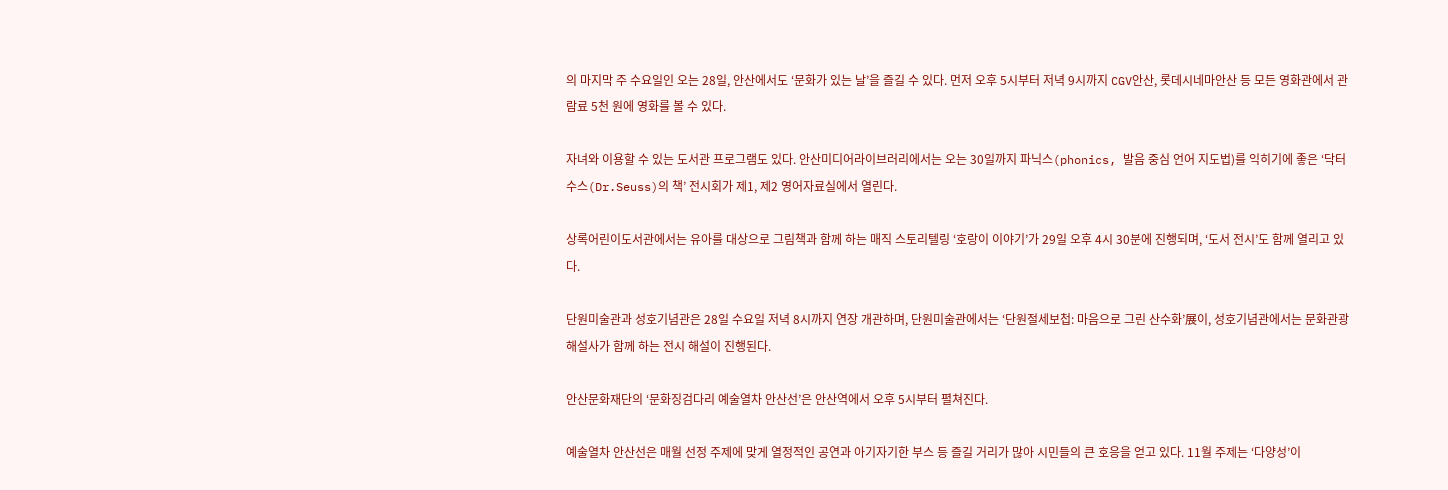의 마지막 주 수요일인 오는 28일, 안산에서도 ‘문화가 있는 날’을 즐길 수 있다. 먼저 오후 5시부터 저녁 9시까지 CGV안산, 롯데시네마안산 등 모든 영화관에서 관람료 5천 원에 영화를 볼 수 있다.

자녀와 이용할 수 있는 도서관 프로그램도 있다. 안산미디어라이브러리에서는 오는 30일까지 파닉스(phonics, 발음 중심 언어 지도법)를 익히기에 좋은 ‘닥터 수스(Dr.Seuss)의 책’ 전시회가 제1, 제2 영어자료실에서 열린다.

상록어린이도서관에서는 유아를 대상으로 그림책과 함께 하는 매직 스토리텔링 ‘호랑이 이야기’가 29일 오후 4시 30분에 진행되며, ‘도서 전시’도 함께 열리고 있다.

단원미술관과 성호기념관은 28일 수요일 저녁 8시까지 연장 개관하며, 단원미술관에서는 ‘단원절세보첩: 마음으로 그린 산수화’展이, 성호기념관에서는 문화관광 해설사가 함께 하는 전시 해설이 진행된다.

안산문화재단의 ‘문화징검다리 예술열차 안산선’은 안산역에서 오후 5시부터 펼쳐진다.

예술열차 안산선은 매월 선정 주제에 맞게 열정적인 공연과 아기자기한 부스 등 즐길 거리가 많아 시민들의 큰 호응을 얻고 있다. 11월 주제는 ‘다양성’이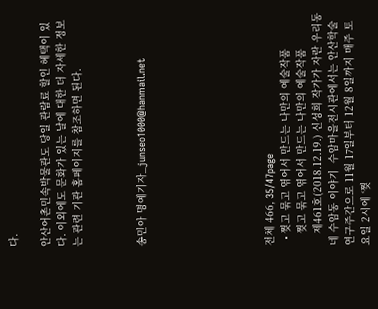다.

안산어촌민속박물관도 당일 관람료 할인 혜택이 있다. 이외에도 문화가 있는 날에 대한 더 자세한 정보는 관련 기관 홈페이지를 참조하면 된다.



송민아 명예기자_junseo1000@hanmail.net







전체 466, 35/47page
  • 찢고 묶고 엮어서 만드는 나만의 예술작품
    찢고 묶고 엮어서 만드는 나만의 예술작품
    제461호(2018.12.19.) 신성희 작가가 자란 우리동네 수암동 이야기  수암마을전시관에서는 안산학술연구주간으로 11월 17일부터 12월 8일까지 매주 토요일 2시에 ‘찢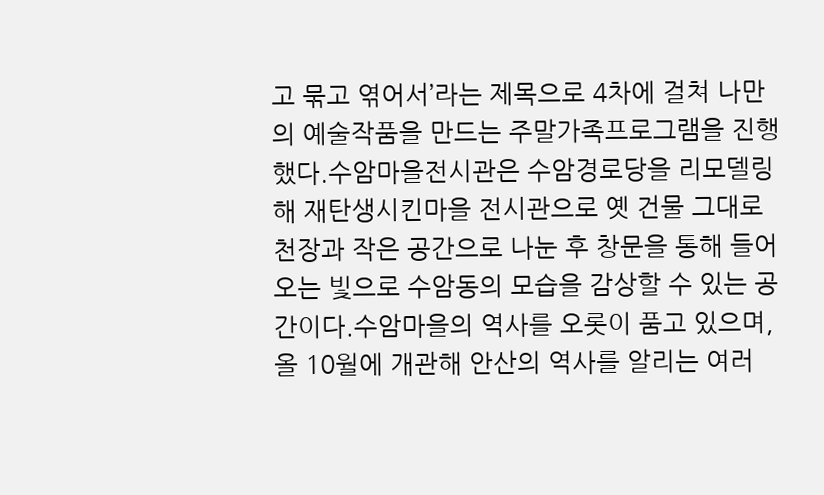고 묶고 엮어서’라는 제목으로 4차에 걸쳐 나만의 예술작품을 만드는 주말가족프로그램을 진행했다.수암마을전시관은 수암경로당을 리모델링해 재탄생시킨마을 전시관으로 옛 건물 그대로 천장과 작은 공간으로 나눈 후 창문을 통해 들어오는 빛으로 수암동의 모습을 감상할 수 있는 공간이다.수암마을의 역사를 오롯이 품고 있으며, 올 10월에 개관해 안산의 역사를 알리는 여러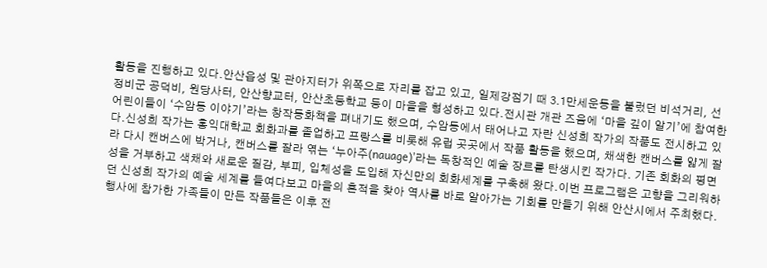활동을 진행하고 있다.안산읍성 및 관아지터가 위쪽으로 자리를 잡고 있고, 일제강점기 때 3.1만세운동을 불렀던 비석거리, 선정비군 공덕비, 원당사터, 안산향교터, 안산초등학교 등이 마을을 형성하고 있다.전시관 개관 즈음에 ‘마을 깊이 알기’에 참여한 어린이들이 ‘수암동 이야기’라는 창작동화책을 펴내기도 했으며, 수암동에서 태어나고 자란 신성희 작가의 작품도 전시하고 있다.신성희 작가는 홍익대학교 회화과를 졸업하고 프랑스를 비롯해 유럽 곳곳에서 작품 활동을 했으며, 채색한 캔버스를 얇게 잘라 다시 캔버스에 박거나, 캔버스를 잘라 엮는 ‘누아주(nauage)’라는 독창적인 예술 장르를 탄생시킨 작가다. 기존 회화의 평면성을 거부하고 색채와 새로운 질감, 부피, 입체성을 도입해 자신만의 회화세계를 구축해 왔다.이번 프로그램은 고향을 그리워하던 신성희 작가의 예술 세계를 들여다보고 마을의 흔적을 찾아 역사를 바로 알아가는 기회를 만들기 위해 안산시에서 주최했다. 행사에 참가한 가족들이 만든 작품들은 이후 전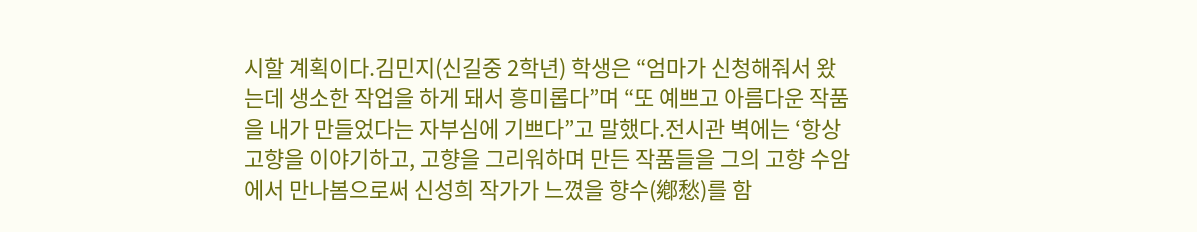시할 계획이다.김민지(신길중 2학년) 학생은 “엄마가 신청해줘서 왔는데 생소한 작업을 하게 돼서 흥미롭다”며 “또 예쁘고 아름다운 작품을 내가 만들었다는 자부심에 기쁘다”고 말했다.전시관 벽에는 ‘항상 고향을 이야기하고, 고향을 그리워하며 만든 작품들을 그의 고향 수암에서 만나봄으로써 신성희 작가가 느꼈을 향수(鄕愁)를 함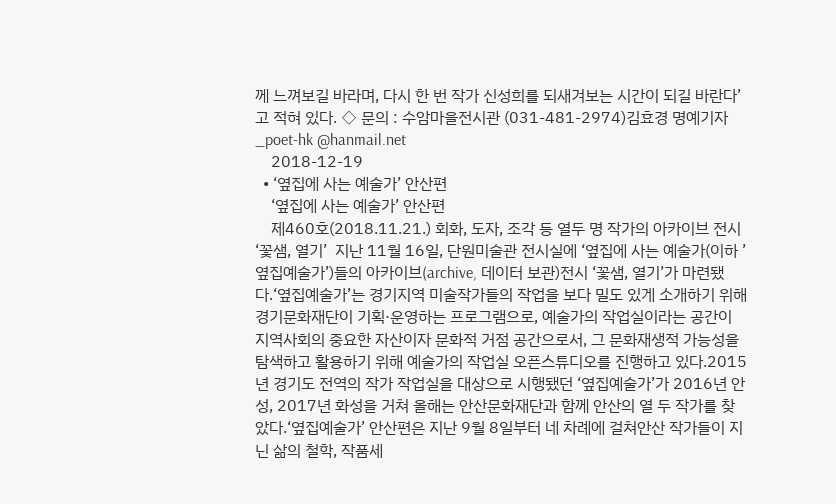께 느껴보길 바라며, 다시 한 번 작가 신성희를 되새겨보는 시간이 되길 바란다’고 적혀 있다. ◇ 문의 : 수암마을전시관 (031-481-2974)김효경 명예기자_poet-hk @hanmail.net
    2018-12-19
  • ‘옆집에 사는 예술가’ 안산편
    ‘옆집에 사는 예술가’ 안산편
    제460호(2018.11.21.) 회화, 도자, 조각 등 열두 명 작가의 아카이브 전시 ‘꽃샘, 열기’  지난 11월 16일, 단원미술관 전시실에 ‘옆집에 사는 예술가(이하 ’옆집예술가’)들의 아카이브(archive, 데이터 보관)전시 ‘꽃샘, 열기’가 마련됐다.‘옆집예술가’는 경기지역 미술작가들의 작업을 보다 밀도 있게 소개하기 위해 경기문화재단이 기획·운영하는 프로그램으로, 예술가의 작업실이라는 공간이 지역사회의 중요한 자산이자 문화적 거점 공간으로서, 그 문화재생적 가능성을 탐색하고 활용하기 위해 예술가의 작업실 오픈스튜디오를 진행하고 있다.2015년 경기도 전역의 작가 작업실을 대상으로 시행됐던 ‘옆집예술가’가 2016년 안성, 2017년 화성을 거쳐 올해는 안산문화재단과 함께 안산의 열 두 작가를 찾았다.‘옆집예술가’ 안산편은 지난 9월 8일부터 네 차례에 걸쳐안산 작가들이 지닌 삶의 철학, 작품세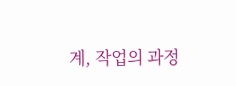계, 작업의 과정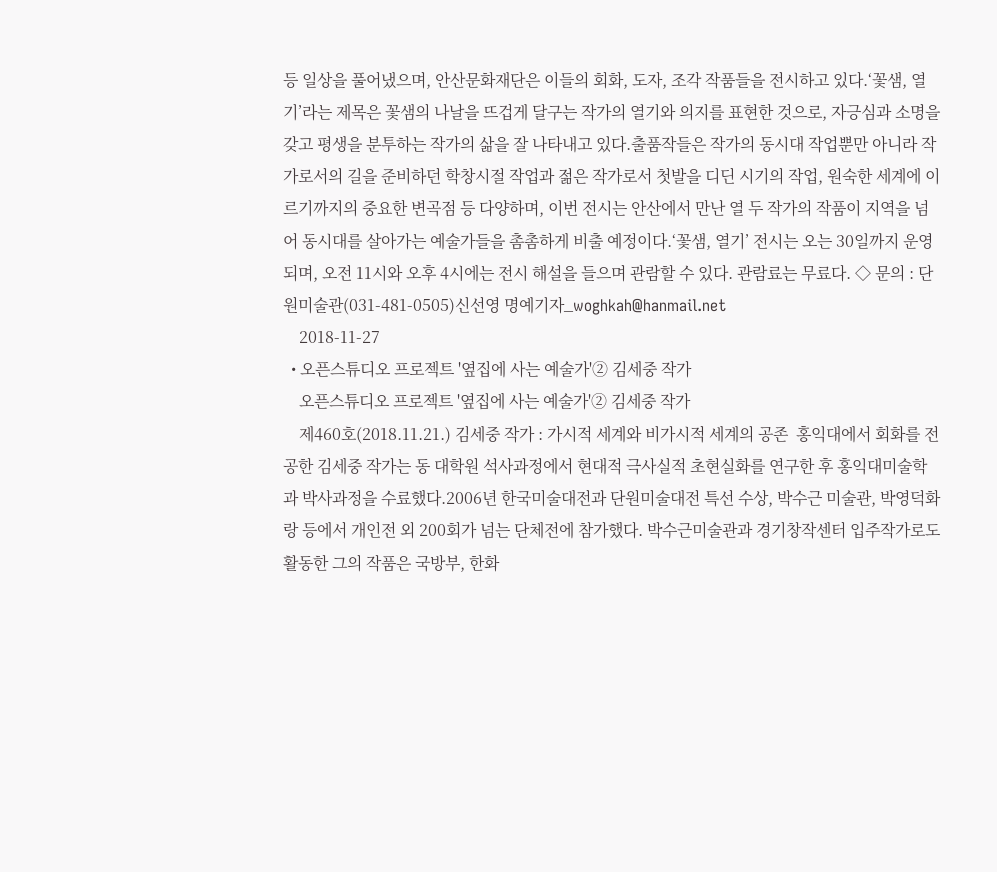등 일상을 풀어냈으며, 안산문화재단은 이들의 회화, 도자, 조각 작품들을 전시하고 있다.‘꽃샘, 열기’라는 제목은 꽃샘의 나날을 뜨겁게 달구는 작가의 열기와 의지를 표현한 것으로, 자긍심과 소명을 갖고 평생을 분투하는 작가의 삶을 잘 나타내고 있다.출품작들은 작가의 동시대 작업뿐만 아니라 작가로서의 길을 준비하던 학창시절 작업과 젊은 작가로서 첫발을 디딘 시기의 작업, 원숙한 세계에 이르기까지의 중요한 변곡점 등 다양하며, 이번 전시는 안산에서 만난 열 두 작가의 작품이 지역을 넘어 동시대를 살아가는 예술가들을 촘촘하게 비출 예정이다.‘꽃샘, 열기’ 전시는 오는 30일까지 운영되며, 오전 11시와 오후 4시에는 전시 해설을 들으며 관람할 수 있다. 관람료는 무료다. ◇ 문의 : 단원미술관(031-481-0505)신선영 명예기자_woghkah@hanmail.net
    2018-11-27
  • 오픈스튜디오 프로젝트 '옆집에 사는 예술가'② 김세중 작가
    오픈스튜디오 프로젝트 '옆집에 사는 예술가'② 김세중 작가
    제460호(2018.11.21.) 김세중 작가 : 가시적 세계와 비가시적 세계의 공존  홍익대에서 회화를 전공한 김세중 작가는 동 대학원 석사과정에서 현대적 극사실적 초현실화를 연구한 후 홍익대미술학과 박사과정을 수료했다.2006년 한국미술대전과 단원미술대전 특선 수상, 박수근 미술관, 박영덕화랑 등에서 개인전 외 200회가 넘는 단체전에 참가했다. 박수근미술관과 경기창작센터 입주작가로도 활동한 그의 작품은 국방부, 한화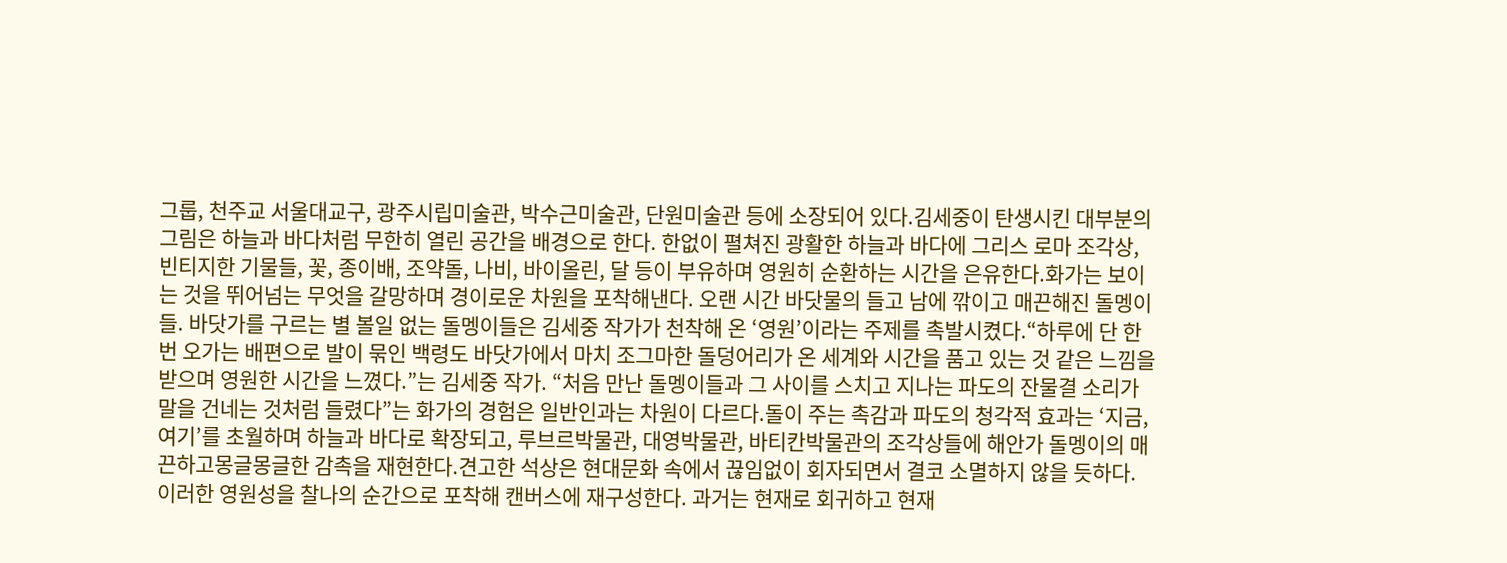그룹, 천주교 서울대교구, 광주시립미술관, 박수근미술관, 단원미술관 등에 소장되어 있다.김세중이 탄생시킨 대부분의 그림은 하늘과 바다처럼 무한히 열린 공간을 배경으로 한다. 한없이 펼쳐진 광활한 하늘과 바다에 그리스 로마 조각상, 빈티지한 기물들, 꽃, 종이배, 조약돌, 나비, 바이올린, 달 등이 부유하며 영원히 순환하는 시간을 은유한다.화가는 보이는 것을 뛰어넘는 무엇을 갈망하며 경이로운 차원을 포착해낸다. 오랜 시간 바닷물의 들고 남에 깎이고 매끈해진 돌멩이들. 바닷가를 구르는 별 볼일 없는 돌멩이들은 김세중 작가가 천착해 온 ‘영원’이라는 주제를 촉발시켰다.“하루에 단 한 번 오가는 배편으로 발이 묶인 백령도 바닷가에서 마치 조그마한 돌덩어리가 온 세계와 시간을 품고 있는 것 같은 느낌을 받으며 영원한 시간을 느꼈다.”는 김세중 작가. “처음 만난 돌멩이들과 그 사이를 스치고 지나는 파도의 잔물결 소리가 말을 건네는 것처럼 들렸다”는 화가의 경험은 일반인과는 차원이 다르다.돌이 주는 촉감과 파도의 청각적 효과는 ‘지금, 여기’를 초월하며 하늘과 바다로 확장되고, 루브르박물관, 대영박물관, 바티칸박물관의 조각상들에 해안가 돌멩이의 매끈하고몽글몽글한 감촉을 재현한다.견고한 석상은 현대문화 속에서 끊임없이 회자되면서 결코 소멸하지 않을 듯하다. 이러한 영원성을 찰나의 순간으로 포착해 캔버스에 재구성한다. 과거는 현재로 회귀하고 현재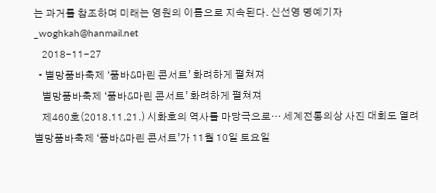는 과거를 참조하며 미래는 영원의 이름으로 지속된다. 신선영 명예기자_woghkah@hanmail.net
    2018-11-27
  • 별망품바축제 ‘품바&마린 콘서트’ 화려하게 펼쳐져
    별망품바축제 ‘품바&마린 콘서트’ 화려하게 펼쳐져
    제460호(2018.11.21.) 시화호의 역사를 마당극으로… 세계전통의상 사진 대회도 열려  별망품바축제 ‘품바&마린 콘서트’가 11월 10일 토요일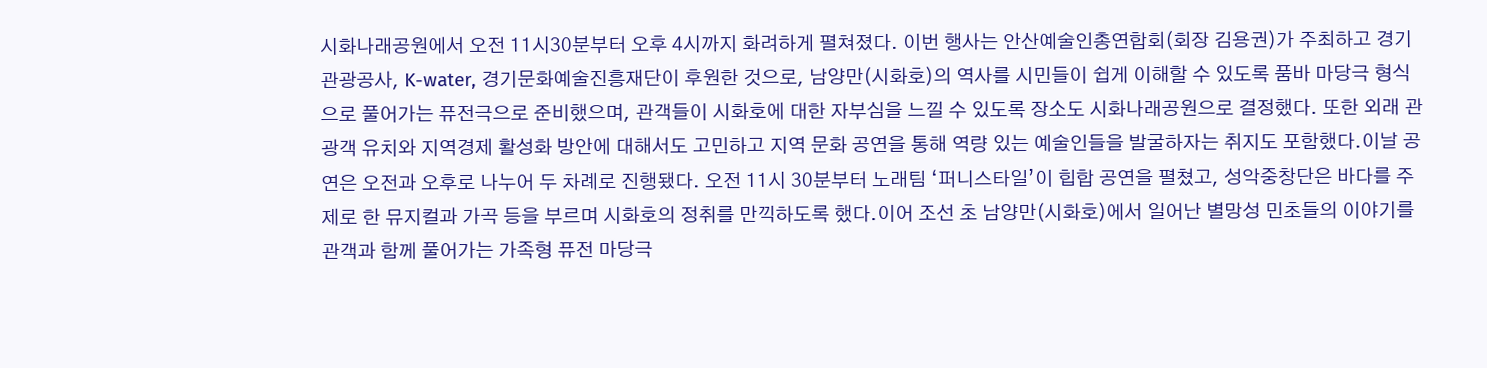시화나래공원에서 오전 11시30분부터 오후 4시까지 화려하게 펼쳐졌다. 이번 행사는 안산예술인총연합회(회장 김용권)가 주최하고 경기관광공사, K-water, 경기문화예술진흥재단이 후원한 것으로, 남양만(시화호)의 역사를 시민들이 쉽게 이해할 수 있도록 품바 마당극 형식으로 풀어가는 퓨전극으로 준비했으며, 관객들이 시화호에 대한 자부심을 느낄 수 있도록 장소도 시화나래공원으로 결정했다. 또한 외래 관광객 유치와 지역경제 활성화 방안에 대해서도 고민하고 지역 문화 공연을 통해 역량 있는 예술인들을 발굴하자는 취지도 포함했다.이날 공연은 오전과 오후로 나누어 두 차례로 진행됐다. 오전 11시 30분부터 노래팀 ‘퍼니스타일’이 힙합 공연을 펼쳤고, 성악중창단은 바다를 주제로 한 뮤지컬과 가곡 등을 부르며 시화호의 정취를 만끽하도록 했다.이어 조선 초 남양만(시화호)에서 일어난 별망성 민초들의 이야기를 관객과 함께 풀어가는 가족형 퓨전 마당극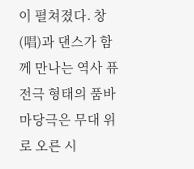이 펼쳐졌다. 창(唱)과 댄스가 함께 만나는 역사 퓨전극 형태의 품바 마당극은 무대 위로 오른 시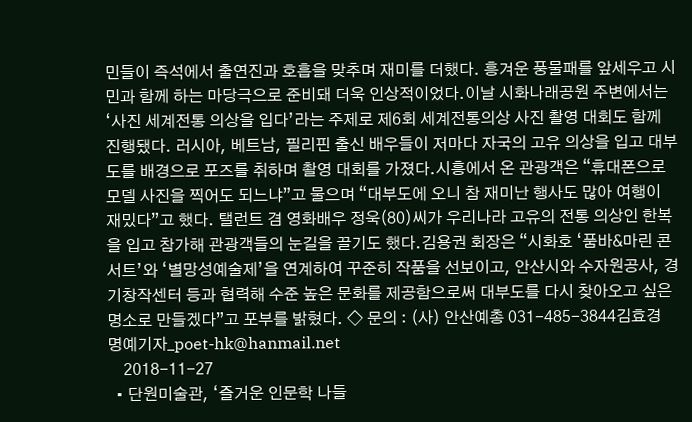민들이 즉석에서 출연진과 호흡을 맞추며 재미를 더했다. 흥겨운 풍물패를 앞세우고 시민과 함께 하는 마당극으로 준비돼 더욱 인상적이었다.이날 시화나래공원 주변에서는 ‘사진 세계전통 의상을 입다’라는 주제로 제6회 세계전통의상 사진 촬영 대회도 함께 진행됐다. 러시아, 베트남, 필리핀 출신 배우들이 저마다 자국의 고유 의상을 입고 대부도를 배경으로 포즈를 취하며 촬영 대회를 가졌다.시흥에서 온 관광객은 “휴대폰으로 모델 사진을 찍어도 되느냐”고 물으며 “대부도에 오니 참 재미난 행사도 많아 여행이 재밌다”고 했다. 탤런트 겸 영화배우 정욱(80)씨가 우리나라 고유의 전통 의상인 한복을 입고 참가해 관광객들의 눈길을 끌기도 했다.김용권 회장은 “시화호 ‘품바&마린 콘서트’와 ‘별망성예술제’을 연계하여 꾸준히 작품을 선보이고, 안산시와 수자원공사, 경기창작센터 등과 협력해 수준 높은 문화를 제공함으로써 대부도를 다시 찾아오고 싶은 명소로 만들겠다”고 포부를 밝혔다. ◇ 문의 : (사) 안산예총 031-485-3844김효경 명예기자_poet-hk@hanmail.net
    2018-11-27
  • 단원미술관, ‘즐거운 인문학 나들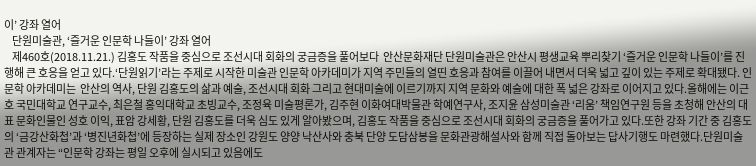이’ 강좌 열어
    단원미술관, ‘즐거운 인문학 나들이’ 강좌 열어
    제460호(2018.11.21.) 김홍도 작품을 중심으로 조선시대 회화의 궁금증을 풀어보다  안산문화재단 단원미술관은 안산시 평생교육 뿌리찾기 ‘즐거운 인문학 나들이’를 진행해 큰 호응을 얻고 있다.‘단원읽기’라는 주제로 시작한 미술관 인문학 아카데미가 지역 주민들의 열띤 호응과 참여를 이끌어 내면서 더욱 넓고 깊이 있는 주제로 확대됐다. 인문학 아카데미는  안산의 역사, 단원 김홍도의 삶과 예술, 조선시대 회화 그리고 현대미술에 이르기까지 지역 문화와 예술에 대한 폭 넓은 강좌로 이어지고 있다.올해에는 이근호 국민대학교 연구교수, 최은철 홍익대학교 초빙교수, 조정육 미술평론가, 김주현 이화여대박물관 학예연구사, 조지윤 삼성미술관 ‘리움’ 책임연구원 등을 초청해 안산의 대표 문화인물인 성호 이익, 표암 강세황, 단원 김홍도를 더욱 심도 있게 알아봤으며, 김홍도 작품을 중심으로 조선시대 회화의 궁금증을 풀어가고 있다.또한 강좌 기간 중 김홍도의 ‘금강산화첩’과 ‘병진년화첩’에 등장하는 실제 장소인 강원도 양양 낙산사와 충북 단양 도담삼봉을 문화관광해설사와 함께 직접 돌아보는 답사기행도 마련했다.단원미술관 관계자는 “인문학 강좌는 평일 오후에 실시되고 있음에도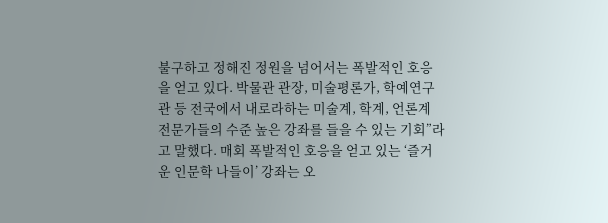불구하고 정해진 정원을 넘어서는 폭발적인 호응을 얻고 있다. 박물관 관장, 미술평론가, 학예연구관 등 전국에서 내로라하는 미술계, 학계, 언론계 전문가들의 수준 높은 강좌를 들을 수 있는 기회”라고 말했다. 매회 폭발적인 호응을 얻고 있는 ‘즐거운 인문학 나들이’ 강좌는 오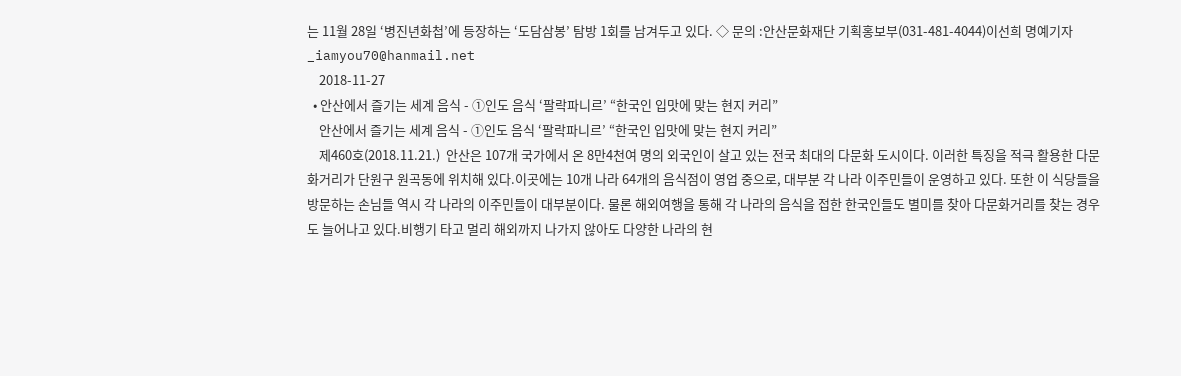는 11월 28일 ‘병진년화첩’에 등장하는 ‘도담삼봉’ 탐방 1회를 남겨두고 있다. ◇ 문의 :안산문화재단 기획홍보부(031-481-4044)이선희 명예기자_iamyou70@hanmail.net
    2018-11-27
  • 안산에서 즐기는 세계 음식 - ①인도 음식 ‘팔락파니르’ “한국인 입맛에 맞는 현지 커리”
    안산에서 즐기는 세계 음식 - ①인도 음식 ‘팔락파니르’ “한국인 입맛에 맞는 현지 커리”
    제460호(2018.11.21.)  안산은 107개 국가에서 온 8만4천여 명의 외국인이 살고 있는 전국 최대의 다문화 도시이다. 이러한 특징을 적극 활용한 다문화거리가 단원구 원곡동에 위치해 있다.이곳에는 10개 나라 64개의 음식점이 영업 중으로, 대부분 각 나라 이주민들이 운영하고 있다. 또한 이 식당들을 방문하는 손님들 역시 각 나라의 이주민들이 대부분이다. 물론 해외여행을 통해 각 나라의 음식을 접한 한국인들도 별미를 찾아 다문화거리를 찾는 경우도 늘어나고 있다.비행기 타고 멀리 해외까지 나가지 않아도 다양한 나라의 현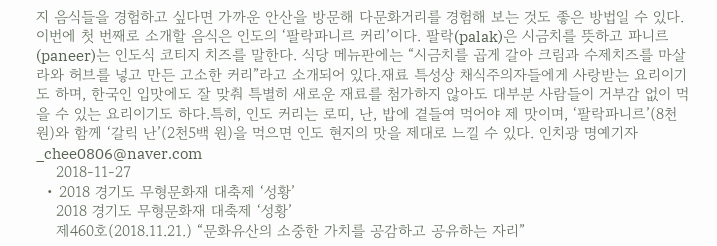지 음식들을 경험하고 싶다면 가까운 안산을 방문해 다문화거리를 경험해 보는 것도 좋은 방법일 수 있다.이번에 첫 번째로 소개할 음식은 인도의 ‘팔락파니르 커리’이다. 팔락(palak)은 시금치를 뜻하고 파니르(paneer)는 인도식 코티지 치즈를 말한다. 식당 메뉴판에는 “시금치를 곱게 갈아 크림과 수제치즈를 마살라와 허브를 넣고 만든 고소한 커리”라고 소개되어 있다.재료 특성상 채식주의자들에게 사랑받는 요리이기도 하며, 한국인 입맛에도 잘 맞춰 특별히 새로운 재료를 첨가하지 않아도 대부분 사람들이 거부감 없이 먹을 수 있는 요리이기도 하다.특히, 인도 커리는 로띠, 난, 밥에 곁들여 먹어야 제 맛이며, ‘팔락파니르’(8천 원)와 함께 ‘갈릭 난’(2천5백 원)을 먹으면 인도 현지의 맛을 제대로 느낄 수 있다. 인치광 명예기자_chee0806@naver.com
    2018-11-27
  • 2018 경기도 무형문화재 대축제 ‘성황’
    2018 경기도 무형문화재 대축제 ‘성황’
    제460호(2018.11.21.) “문화유산의 소중한 가치를 공감하고 공유하는 자리”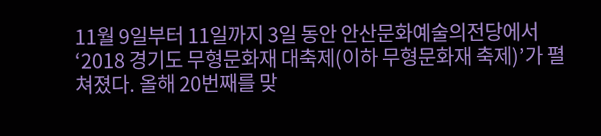11월 9일부터 11일까지 3일 동안 안산문화예술의전당에서 ‘2018 경기도 무형문화재 대축제(이하 무형문화재 축제)’가 펼쳐졌다. 올해 20번째를 맞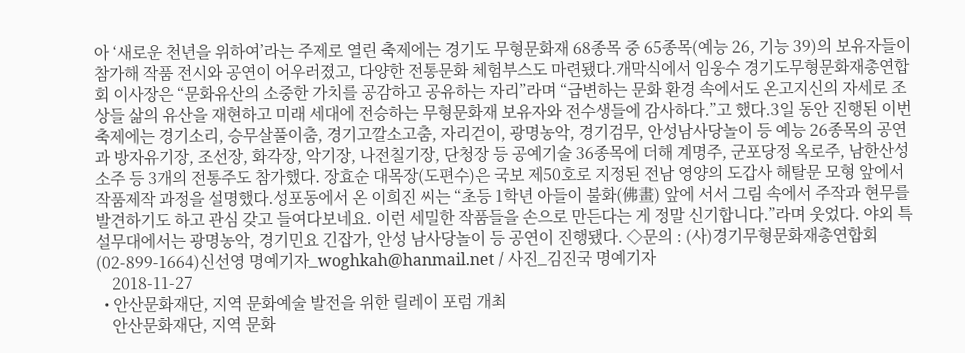아 ‘새로운 천년을 위하여’라는 주제로 열린 축제에는 경기도 무형문화재 68종목 중 65종목(예능 26, 기능 39)의 보유자들이 참가해 작품 전시와 공연이 어우러졌고, 다양한 전통문화 체험부스도 마련됐다.개막식에서 임웅수 경기도무형문화재총연합회 이사장은 “문화유산의 소중한 가치를 공감하고 공유하는 자리”라며 “급변하는 문화 환경 속에서도 온고지신의 자세로 조상들 삶의 유산을 재현하고 미래 세대에 전승하는 무형문화재 보유자와 전수생들에 감사하다.”고 했다.3일 동안 진행된 이번 축제에는 경기소리, 승무살풀이춤, 경기고깔소고춤, 자리걷이, 광명농악, 경기검무, 안성남사당놀이 등 예능 26종목의 공연과 방자유기장, 조선장, 화각장, 악기장, 나전칠기장, 단청장 등 공예기술 36종목에 더해 계명주, 군포당정 옥로주, 남한산성 소주 등 3개의 전통주도 참가했다. 장효순 대목장(도편수)은 국보 제50호로 지정된 전남 영양의 도갑사 해탈문 모형 앞에서 작품제작 과정을 설명했다.성포동에서 온 이희진 씨는 “초등 1학년 아들이 불화(佛畫) 앞에 서서 그림 속에서 주작과 현무를 발견하기도 하고 관심 갖고 들여다보네요. 이런 세밀한 작품들을 손으로 만든다는 게 정말 신기합니다.”라며 웃었다. 야외 특설무대에서는 광명농악, 경기민요 긴잡가, 안성 남사당놀이 등 공연이 진행됐다. ◇문의 : (사)경기무형문화재총연합회(02-899-1664)신선영 명예기자_woghkah@hanmail.net / 사진_김진국 명예기자
    2018-11-27
  • 안산문화재단, 지역 문화예술 발전을 위한 릴레이 포럼 개최
    안산문화재단, 지역 문화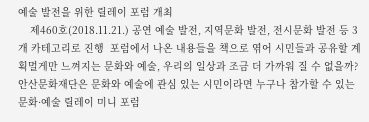예술 발전을 위한 릴레이 포럼 개최
    제460호(2018.11.21.) 공연 예술 발전, 지역문화 발전, 전시문화 발전 등 3개 카테고리로 진행  포럼에서 나온 내용들을 책으로 엮어 시민들과 공유할 계획멀게만 느껴지는 문화와 예술, 우리의 일상과 조금 더 가까워 질 수 없을까? 안산문화재단은 문화와 예술에 관심 있는 시민이라면 누구나 참가할 수 있는 문화·예술 릴레이 미니 포럼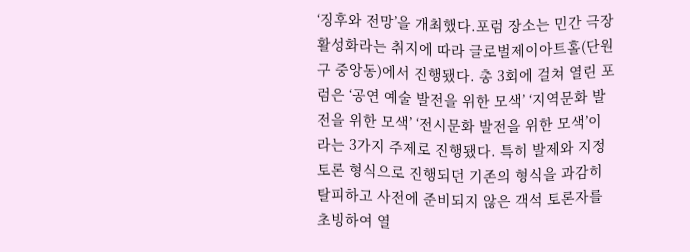‘징후와 전망’을 개최했다.포럼 장소는 민간 극장 활성화라는 취지에 따라 글로벌제이아트홀(단원구 중앙동)에서 진행됐다. 총 3회에 걸쳐 열린 포럼은 ‘공연 예술 발전을 위한 모색’ ‘지역문화 발전을 위한 모색’ ‘전시문화 발전을 위한 모색’이라는 3가지 주제로 진행됐다. 특히 발제와 지정 토론 형식으로 진행되던 기존의 형식을 과감히 탈피하고 사전에 준비되지 않은 객석 토론자를 초빙하여 열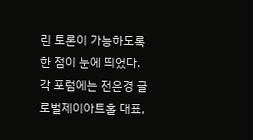린 토론이 가능하도록 한 점이 눈에 띄었다.각 포럼에는 전은경 글로벌제이아트홀 대표,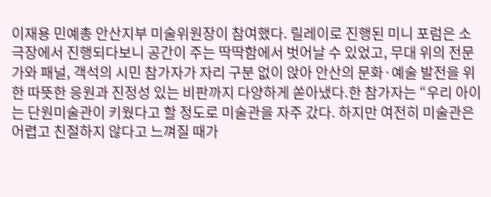이재용 민예총 안산지부 미술위원장이 참여했다. 릴레이로 진행된 미니 포럼은 소극장에서 진행되다보니 공간이 주는 딱딱함에서 벗어날 수 있었고, 무대 위의 전문가와 패널, 객석의 시민 참가자가 자리 구분 없이 앉아 안산의 문화·예술 발전을 위한 따뜻한 응원과 진정성 있는 비판까지 다양하게 쏟아냈다.한 참가자는 “우리 아이는 단원미술관이 키웠다고 할 정도로 미술관을 자주 갔다. 하지만 여전히 미술관은 어렵고 친절하지 않다고 느껴질 때가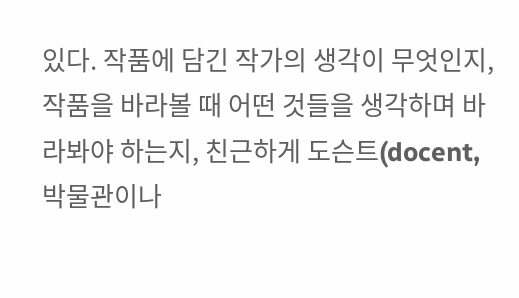있다. 작품에 담긴 작가의 생각이 무엇인지, 작품을 바라볼 때 어떤 것들을 생각하며 바라봐야 하는지, 친근하게 도슨트(docent, 박물관이나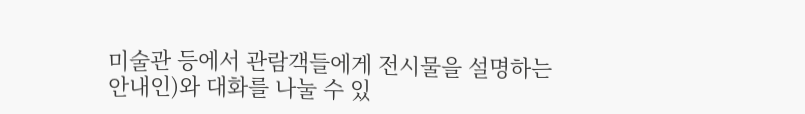미술관 등에서 관람객들에게 전시물을 설명하는 안내인)와 대화를 나눌 수 있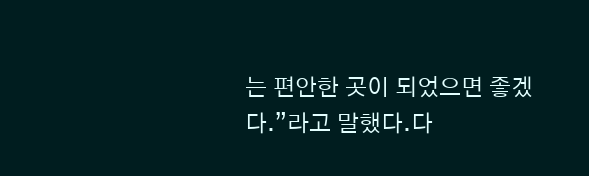는 편안한 곳이 되었으면 좋겠다.”라고 말했다.다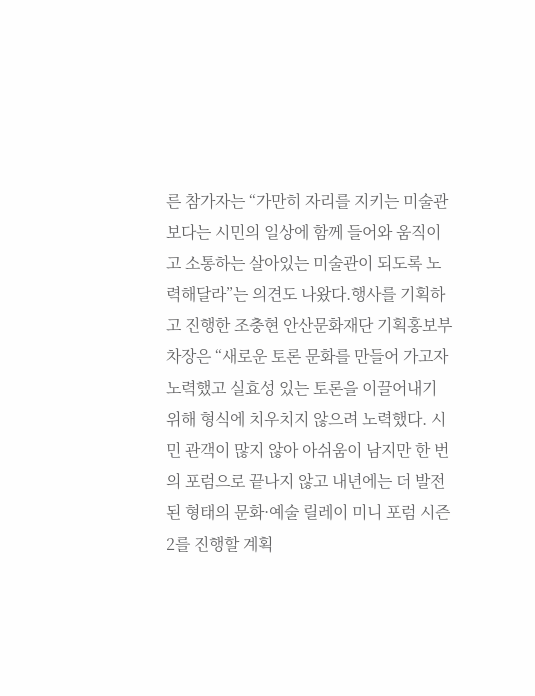른 참가자는 “가만히 자리를 지키는 미술관보다는 시민의 일상에 함께 들어와 움직이고 소통하는 살아있는 미술관이 되도록 노력해달라”는 의견도 나왔다.행사를 기획하고 진행한 조충현 안산문화재단 기획홍보부 차장은 “새로운 토론 문화를 만들어 가고자 노력했고 실효성 있는 토론을 이끌어내기 위해 형식에 치우치지 않으려 노력했다. 시민 관객이 많지 않아 아쉬움이 남지만 한 번의 포럼으로 끝나지 않고 내년에는 더 발전된 형태의 문화·예술 릴레이 미니 포럼 시즌2를 진행할 계획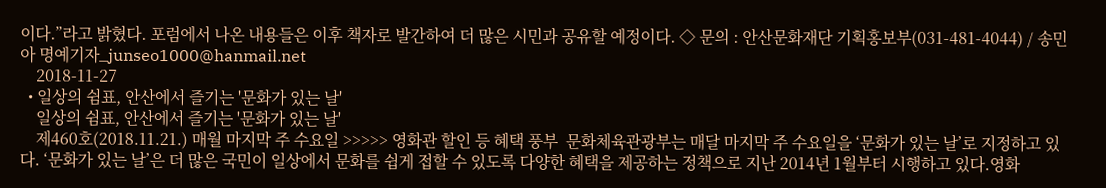이다.”라고 밝혔다. 포럼에서 나온 내용들은 이후 책자로 발간하여 더 많은 시민과 공유할 예정이다. ◇ 문의 : 안산문화재단 기획홍보부(031-481-4044) / 송민아 명예기자_junseo1000@hanmail.net
    2018-11-27
  • 일상의 쉼표, 안산에서 즐기는 '문화가 있는 날'
    일상의 쉼표, 안산에서 즐기는 '문화가 있는 날'
    제460호(2018.11.21.) 매월 마지막 주 수요일 >>>>> 영화관 할인 등 혜택 풍부  문화체육관광부는 매달 마지막 주 수요일을 ‘문화가 있는 날’로 지정하고 있다. ‘문화가 있는 날’은 더 많은 국민이 일상에서 문화를 쉽게 접할 수 있도록 다양한 혜택을 제공하는 정책으로 지난 2014년 1월부터 시행하고 있다.영화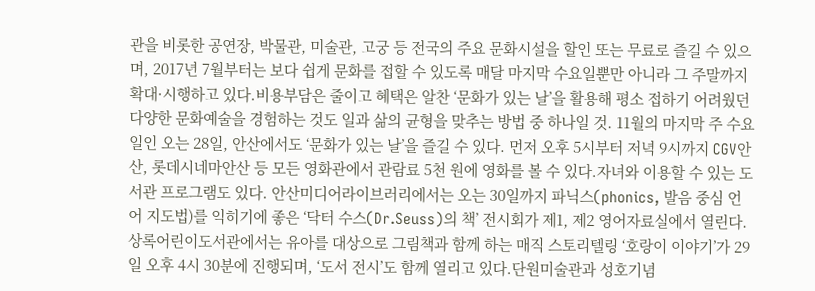관을 비롯한 공연장, 박물관, 미술관, 고궁 등 전국의 주요 문화시설을 할인 또는 무료로 즐길 수 있으며, 2017년 7월부터는 보다 쉽게 문화를 접할 수 있도록 매달 마지막 수요일뿐만 아니라 그 주말까지 확대·시행하고 있다.비용부담은 줄이고 혜택은 알찬 ‘문화가 있는 날’을 활용해 평소 접하기 어려웠던 다양한 문화예술을 경험하는 것도 일과 삶의 균형을 맞추는 방법 중 하나일 것. 11월의 마지막 주 수요일인 오는 28일, 안산에서도 ‘문화가 있는 날’을 즐길 수 있다. 먼저 오후 5시부터 저녁 9시까지 CGV안산, 롯데시네마안산 등 모든 영화관에서 관람료 5천 원에 영화를 볼 수 있다.자녀와 이용할 수 있는 도서관 프로그램도 있다. 안산미디어라이브러리에서는 오는 30일까지 파닉스(phonics, 발음 중심 언어 지도법)를 익히기에 좋은 ‘닥터 수스(Dr.Seuss)의 책’ 전시회가 제1, 제2 영어자료실에서 열린다.상록어린이도서관에서는 유아를 대상으로 그림책과 함께 하는 매직 스토리텔링 ‘호랑이 이야기’가 29일 오후 4시 30분에 진행되며, ‘도서 전시’도 함께 열리고 있다.단원미술관과 성호기념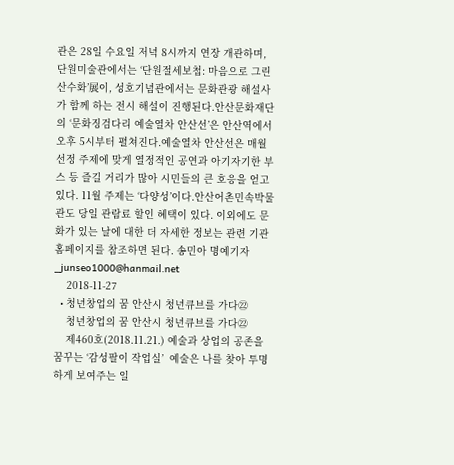관은 28일 수요일 저녁 8시까지 연장 개관하며, 단원미술관에서는 ‘단원절세보첩: 마음으로 그린 산수화’展이, 성호기념관에서는 문화관광 해설사가 함께 하는 전시 해설이 진행된다.안산문화재단의 ‘문화징검다리 예술열차 안산선’은 안산역에서 오후 5시부터 펼쳐진다.예술열차 안산선은 매월 선정 주제에 맞게 열정적인 공연과 아기자기한 부스 등 즐길 거리가 많아 시민들의 큰 호응을 얻고 있다. 11월 주제는 ‘다양성’이다.안산어촌민속박물관도 당일 관람료 할인 혜택이 있다. 이외에도 문화가 있는 날에 대한 더 자세한 정보는 관련 기관 홈페이지를 참조하면 된다. 송민아 명예기자_junseo1000@hanmail.net
    2018-11-27
  • 청년창업의 꿈 안산시 청년큐브를 가다㉒
    청년창업의 꿈 안산시 청년큐브를 가다㉒
    제460호(2018.11.21.) 예술과 상업의 공존을 꿈꾸는 ‘감성팔이 작업실’  예술은 나를 찾아 투명하게 보여주는 일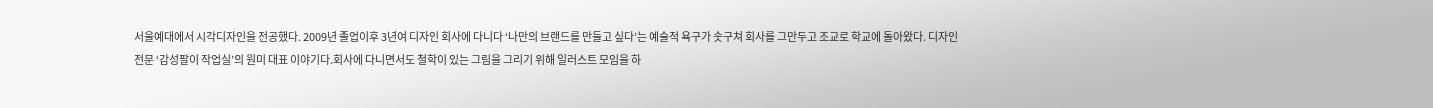서울예대에서 시각디자인을 전공했다. 2009년 졸업이후 3년여 디자인 회사에 다니다 ‘나만의 브랜드를 만들고 싶다’는 예술적 욕구가 솟구쳐 회사를 그만두고 조교로 학교에 돌아왔다. 디자인 전문 ‘감성팔이 작업실’의 원미 대표 이야기다.회사에 다니면서도 철학이 있는 그림을 그리기 위해 일러스트 모임을 하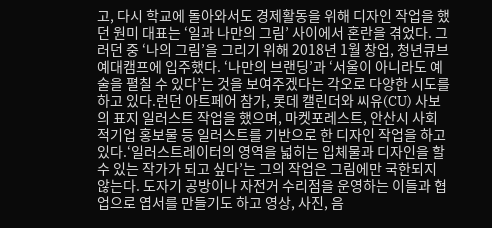고, 다시 학교에 돌아와서도 경제활동을 위해 디자인 작업을 했던 원미 대표는 ‘일과 나만의 그림’ 사이에서 혼란을 겪었다. 그러던 중 ‘나의 그림’을 그리기 위해 2018년 1월 창업, 청년큐브 예대캠프에 입주했다. ‘나만의 브랜딩’과 ‘서울이 아니라도 예술을 펼칠 수 있다’는 것을 보여주겠다는 각오로 다양한 시도를 하고 있다.런던 아트페어 참가, 롯데 캘린더와 씨유(CU) 사보의 표지 일러스트 작업을 했으며, 마켓포레스트, 안산시 사회적기업 홍보물 등 일러스트를 기반으로 한 디자인 작업을 하고 있다.‘일러스트레이터의 영역을 넓히는 입체물과 디자인을 할 수 있는 작가가 되고 싶다’는 그의 작업은 그림에만 국한되지 않는다. 도자기 공방이나 자전거 수리점을 운영하는 이들과 협업으로 엽서를 만들기도 하고 영상, 사진, 음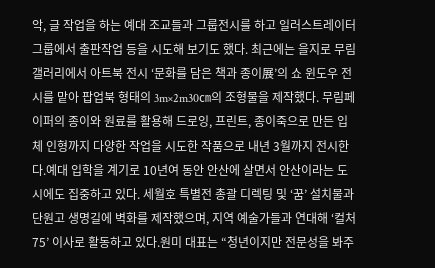악, 글 작업을 하는 예대 조교들과 그룹전시를 하고 일러스트레이터 그룹에서 출판작업 등을 시도해 보기도 했다. 최근에는 을지로 무림갤러리에서 아트북 전시 ‘문화를 담은 책과 종이展’의 쇼 윈도우 전시를 맡아 팝업북 형태의 3m×2m30㎝의 조형물을 제작했다. 무림페이퍼의 종이와 원료를 활용해 드로잉, 프린트, 종이죽으로 만든 입체 인형까지 다양한 작업을 시도한 작품으로 내년 3월까지 전시한다.예대 입학을 계기로 10년여 동안 안산에 살면서 안산이라는 도시에도 집중하고 있다. 세월호 특별전 총괄 디렉팅 및 ‘꿈’ 설치물과 단원고 생명길에 벽화를 제작했으며, 지역 예술가들과 연대해 ‘컬처75’ 이사로 활동하고 있다.원미 대표는 “청년이지만 전문성을 봐주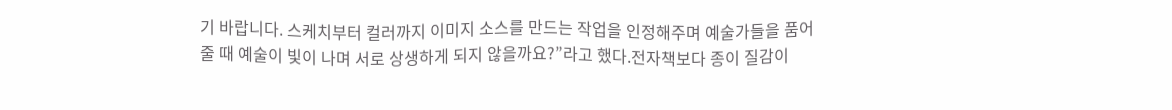기 바랍니다. 스케치부터 컬러까지 이미지 소스를 만드는 작업을 인정해주며 예술가들을 품어줄 때 예술이 빛이 나며 서로 상생하게 되지 않을까요?”라고 했다.전자책보다 종이 질감이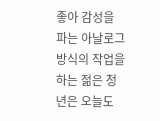좋아 감성을 파는 아날로그 방식의 작업을 하는 젊은 청년은 오늘도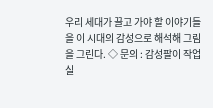우리 세대가 끌고 가야 할 이야기들을 이 시대의 감성으로 해석해 그림을 그린다. ◇ 문의 : 감성팔이 작업실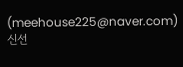(meehouse225@naver.com)신선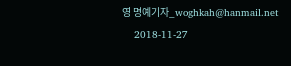영 명예기자_woghkah@hanmail.net
    2018-11-27